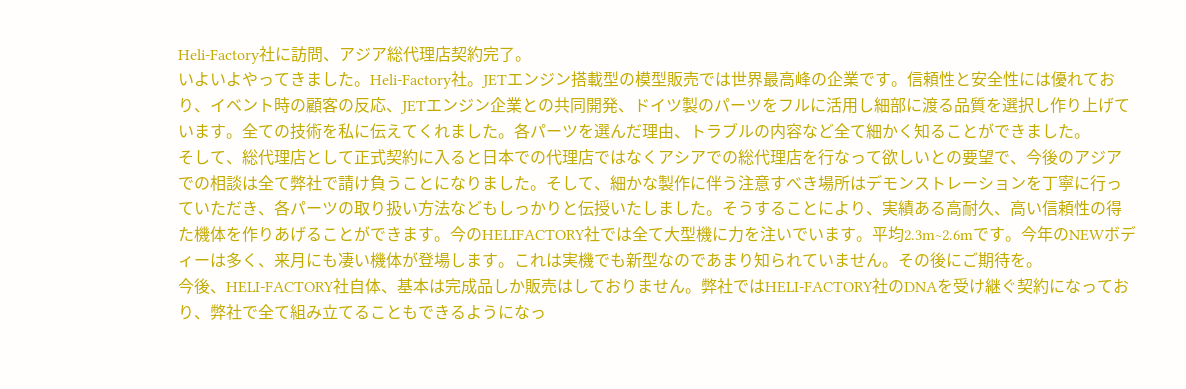Heli-Factory社に訪問、アジア総代理店契約完了。
いよいよやってきました。Heli-Factory社。JETエンジン搭載型の模型販売では世界最高峰の企業です。信頼性と安全性には優れており、イベント時の顧客の反応、JETエンジン企業との共同開発、ドイツ製のパーツをフルに活用し細部に渡る品質を選択し作り上げています。全ての技術を私に伝えてくれました。各パーツを選んだ理由、トラブルの内容など全て細かく知ることができました。
そして、総代理店として正式契約に入ると日本での代理店ではなくアシアでの総代理店を行なって欲しいとの要望で、今後のアジアでの相談は全て弊社で請け負うことになりました。そして、細かな製作に伴う注意すべき場所はデモンストレーションを丁寧に行っていただき、各パーツの取り扱い方法などもしっかりと伝授いたしました。そうすることにより、実績ある高耐久、高い信頼性の得た機体を作りあげることができます。今のHELIFACTORY社では全て大型機に力を注いでいます。平均2.3m~2.6mです。今年のNEWボディーは多く、来月にも凄い機体が登場します。これは実機でも新型なのであまり知られていません。その後にご期待を。
今後、HELI-FACTORY社自体、基本は完成品しか販売はしておりません。弊社ではHELI-FACTORY社のDNAを受け継ぐ契約になっており、弊社で全て組み立てることもできるようになっ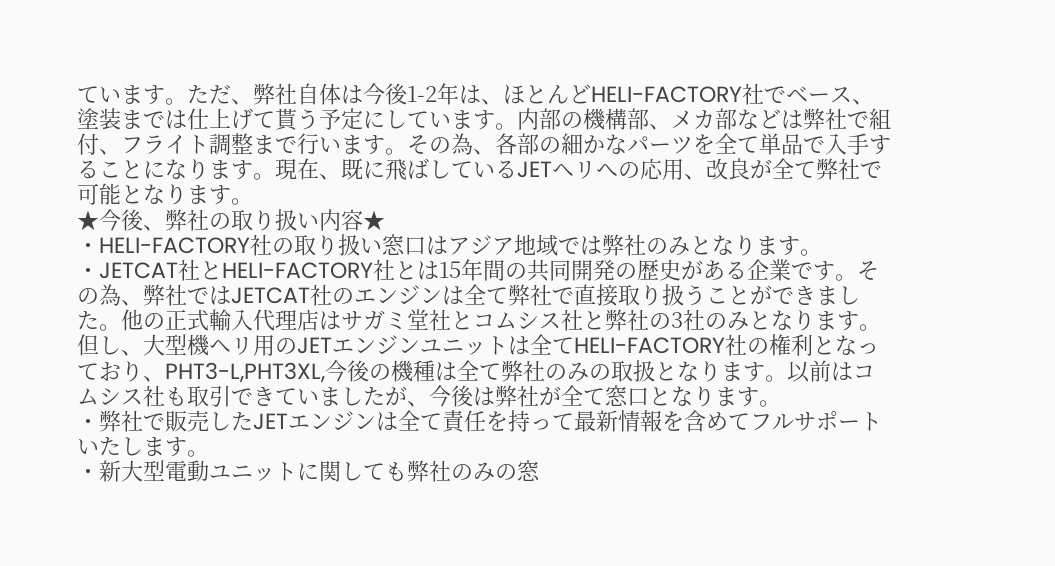ています。ただ、弊社自体は今後1-2年は、ほとんどHELI-FACTORY社でベース、塗装までは仕上げて貰う予定にしています。内部の機構部、メカ部などは弊社で組付、フライト調整まで行います。その為、各部の細かなパーツを全て単品で入手することになります。現在、既に飛ばしているJETヘリへの応用、改良が全て弊社で可能となります。
★今後、弊社の取り扱い内容★
・HELI-FACTORY社の取り扱い窓口はアジア地域では弊社のみとなります。
・JETCAT社とHELI-FACTORY社とは15年間の共同開発の歴史がある企業です。その為、弊社ではJETCAT社のエンジンは全て弊社で直接取り扱うことができました。他の正式輸入代理店はサガミ堂社とコムシス社と弊社の3社のみとなります。但し、大型機ヘリ用のJETエンジンユニットは全てHELI-FACTORY社の権利となっており、PHT3-L,PHT3XL,今後の機種は全て弊社のみの取扱となります。以前はコムシス社も取引できていましたが、今後は弊社が全て窓口となります。
・弊社で販売したJETエンジンは全て責任を持って最新情報を含めてフルサポートいたします。
・新大型電動ユニットに関しても弊社のみの窓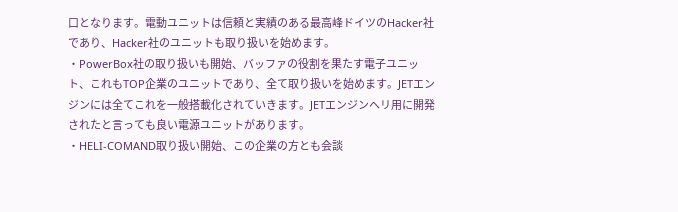口となります。電動ユニットは信頼と実績のある最高峰ドイツのHacker社であり、Hacker社のユニットも取り扱いを始めます。
・PowerBox社の取り扱いも開始、バッファの役割を果たす電子ユニット、これもTOP企業のユニットであり、全て取り扱いを始めます。JETエンジンには全てこれを一般搭載化されていきます。JETエンジンヘリ用に開発されたと言っても良い電源ユニットがあります。
・HELI-COMAND取り扱い開始、この企業の方とも会談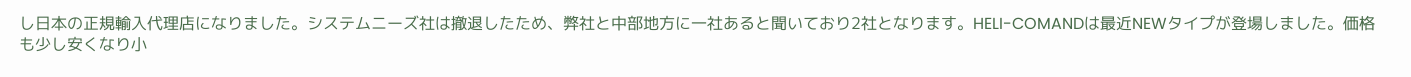し日本の正規輸入代理店になりました。システムニーズ社は撤退したため、弊社と中部地方に一社あると聞いており2社となります。HELI-COMANDは最近NEWタイプが登場しました。価格も少し安くなり小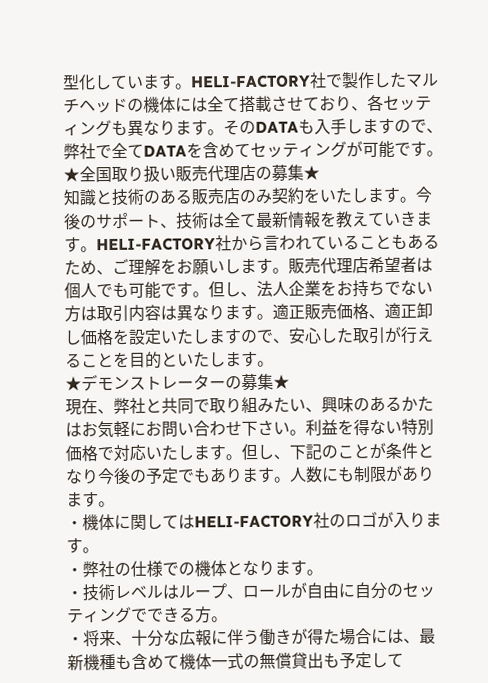型化しています。HELI-FACTORY社で製作したマルチヘッドの機体には全て搭載させており、各セッティングも異なります。そのDATAも入手しますので、弊社で全てDATAを含めてセッティングが可能です。
★全国取り扱い販売代理店の募集★
知識と技術のある販売店のみ契約をいたします。今後のサポート、技術は全て最新情報を教えていきます。HELI-FACTORY社から言われていることもあるため、ご理解をお願いします。販売代理店希望者は個人でも可能です。但し、法人企業をお持ちでない方は取引内容は異なります。適正販売価格、適正卸し価格を設定いたしますので、安心した取引が行えることを目的といたします。
★デモンストレーターの募集★
現在、弊社と共同で取り組みたい、興味のあるかたはお気軽にお問い合わせ下さい。利益を得ない特別価格で対応いたします。但し、下記のことが条件となり今後の予定でもあります。人数にも制限があります。
・機体に関してはHELI-FACTORY社のロゴが入ります。
・弊社の仕様での機体となります。
・技術レベルはループ、ロールが自由に自分のセッティングでできる方。
・将来、十分な広報に伴う働きが得た場合には、最新機種も含めて機体一式の無償貸出も予定して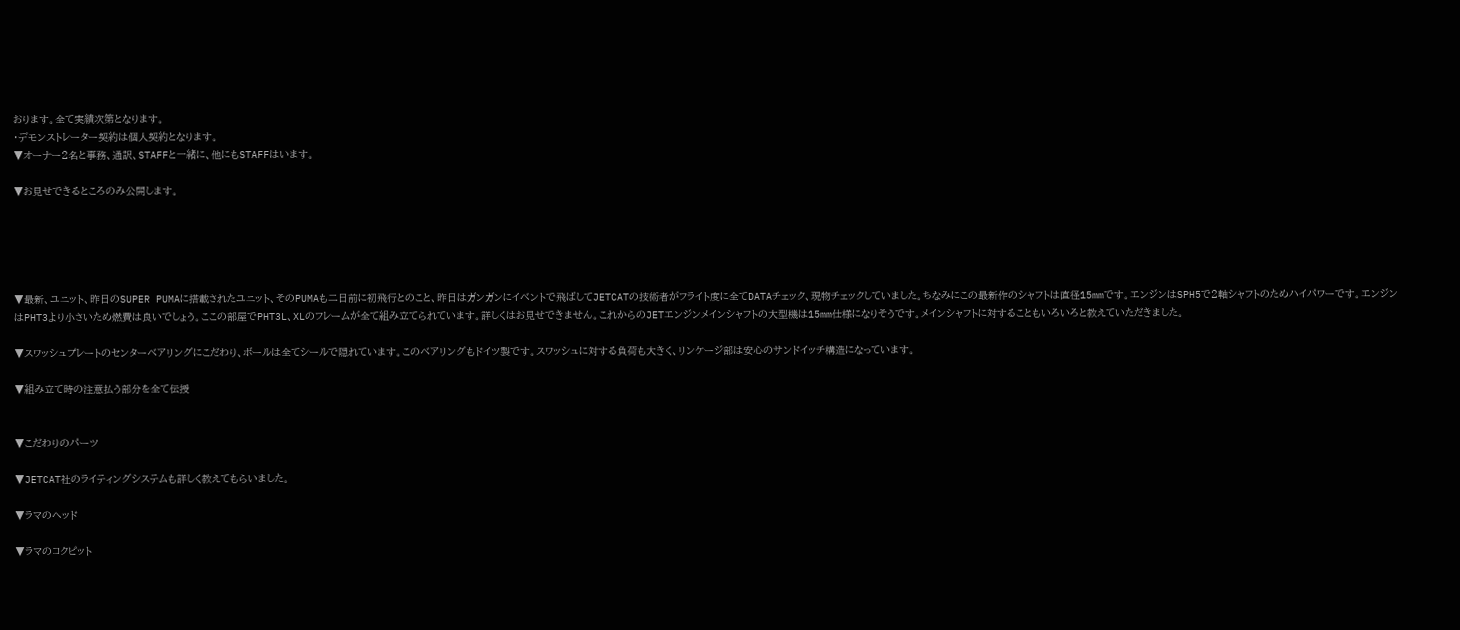おります。全て実績次第となります。
・デモンストレーター契約は個人契約となります。
▼オーナー2名と事務、通訳、STAFFと一緒に、他にもSTAFFはいます。

▼お見せできるところのみ公開します。





▼最新、ユニット、昨日のSUPER PUMAに搭載されたユニット、そのPUMAも二日前に初飛行とのこと、昨日はガンガンにイベントで飛ばしてJETCATの技術者がフライト度に全てDATAチェック、現物チェックしていました。ちなみにこの最新作のシャフトは直径15mmです。エンジンはSPH5で2軸シャフトのためハイパワーです。エンジンはPHT3より小さいため燃費は良いでしょう。ここの部屋でPHT3L、XLのフレームが全て組み立てられています。詳しくはお見せできません。これからのJETエンジンメインシャフトの大型機は15mm仕様になりそうです。メインシャフトに対することもいろいろと教えていただきました。

▼スワッシュプレートのセンターベアリングにこだわり、ボールは全てシールで隠れています。このベアリングもドイツ製です。スワッシュに対する負荷も大きく、リンケージ部は安心のサンドイッチ構造になっています。

▼組み立て時の注意払う部分を全て伝授


▼こだわりのパーツ

▼JETCAT社のライティングシステムも詳しく教えてもらいました。

▼ラマのヘッド

▼ラマのコクピット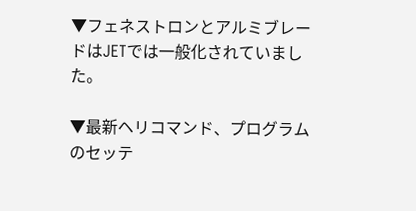▼フェネストロンとアルミブレードはJETでは一般化されていました。

▼最新ヘリコマンド、プログラムのセッテ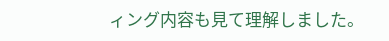ィング内容も見て理解しました。